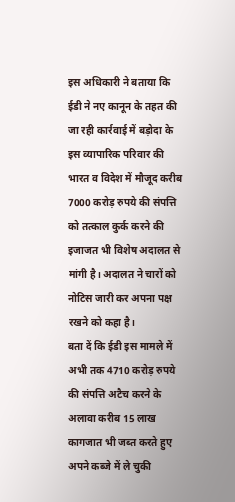इस अधिकारी ने बताया कि ईडी ने नए कानून के तहत की जा रही कार्रवाई में बड़ोदा के इस व्यापारिक परिवार की भारत व विदेश में मौजूद करीब 7000 करोड़ रुपये की संपत्ति को तत्काल कुर्क करने की इजाजत भी विशेष अदालत से मांगी है। अदालत ने चारों को नोटिस जारी कर अपना पक्ष रखने को कहा है।
बता दें कि ईडी इस मामले में अभी तक 4710 करोड़ रुपये की संपत्ति अटैच करने के अलावा करीब 15 लाख कागजात भी जब्त करते हुए अपने कब्जे में ले चुकी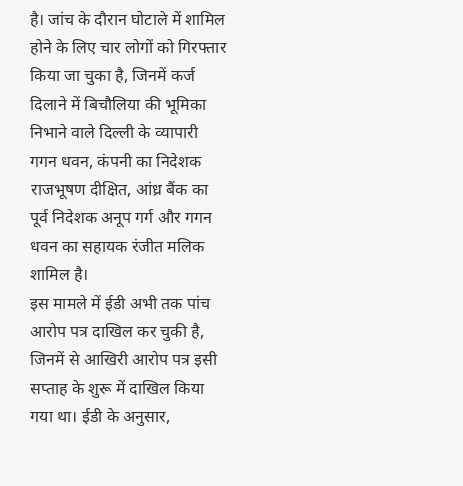है। जांच के दौरान घोटाले में शामिल होने के लिए चार लोगों को गिरफ्तार किया जा चुका है, जिनमें कर्ज दिलाने में बिचौलिया की भूमिका निभाने वाले दिल्ली के व्यापारी गगन धवन, कंपनी का निदेशक राजभूषण दीक्षित, आंध्र बैंक का पूर्व निदेशक अनूप गर्ग और गगन धवन का सहायक रंजीत मलिक शामिल है।
इस मामले में ईडी अभी तक पांच आरोप पत्र दाखिल कर चुकी है, जिनमें से आखिरी आरोप पत्र इसी सप्ताह के शुरू में दाखिल किया गया था। ईडी के अनुसार,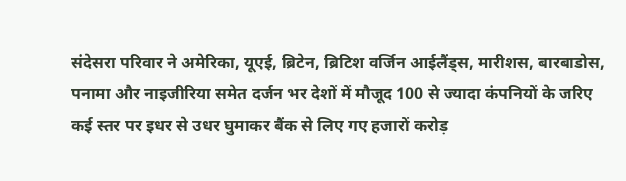संदेसरा परिवार ने अमेरिका, यूएई, ब्रिटेन, ब्रिटिश वर्जिन आईलैंड्स, मारीशस, बारबाडोस, पनामा और नाइजीरिया समेत दर्जन भर देशों में मौजूद 100 से ज्यादा कंपनियों के जरिए कई स्तर पर इधर से उधर घुमाकर बैंक से लिए गए हजारों करोड़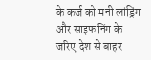के कर्ज को मनी लांड्रिंग और साइफनिंग के जरिए देश से बाहर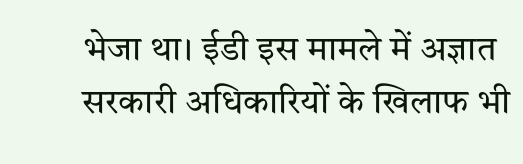भेजा था। ईडी इस मामले में अज्ञात सरकारी अधिकारियों के खिलाफ भी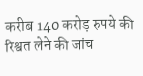करीब 140 करोड़ रुपये की रिश्वत लेने की जांच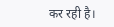कर रही है।